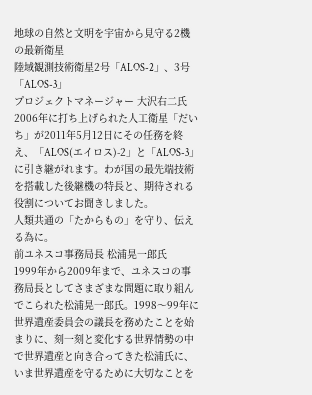地球の自然と文明を宇宙から見守る2機の最新衛星
陸域観測技術衛星2号「ALOS-2」、3号「ALOS-3」
プロジェクトマネージャー 大沢右二氏
2006年に打ち上げられた人工衛星「だいち」が2011年5月12日にその任務を終え、「ALOS(エイロス)-2」と「ALOS-3」に引き継がれます。わが国の最先端技術を搭載した後継機の特長と、期待される役割についてお聞きしました。
人類共通の「たからもの」を守り、伝える為に。
前ユネスコ事務局長 松浦晃一郎氏
1999年から2009年まで、ユネスコの事務局長としてさまざまな問題に取り組んでこられた松浦晃一郎氏。1998〜99年に世界遺産委員会の議長を務めたことを始まりに、刻一刻と変化する世界情勢の中で世界遺産と向き合ってきた松浦氏に、いま世界遺産を守るために大切なことを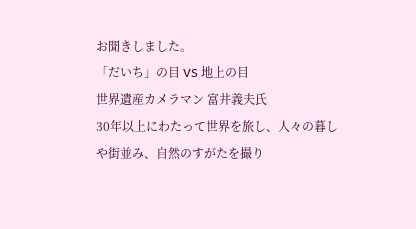お聞きしました。
「だいち」の目 VS 地上の目
世界遺産カメラマン 富井義夫氏
30年以上にわたって世界を旅し、人々の暮しや街並み、自然のすがたを撮り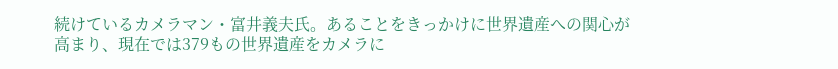続けているカメラマン・富井義夫氏。あることをきっかけに世界遺産への関心が高まり、現在では379もの世界遺産をカメラに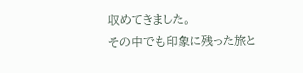収めてきました。
その中でも印象に残った旅と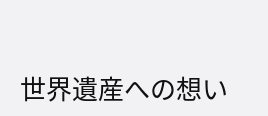世界遺産への想い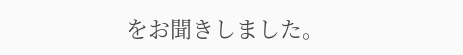をお聞きしました。